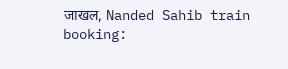जाखल, Nanded Sahib train booking: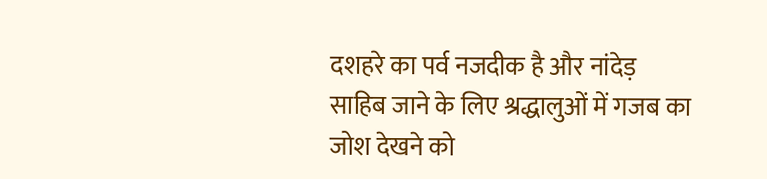दशहरे का पर्व नजदीक है और नांदेड़ साहिब जाने के लिए श्रद्धालुओं में गजब का जोश देखने को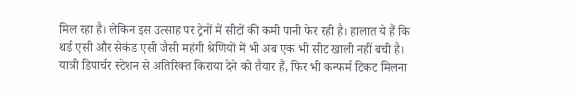मिल रहा है। लेकिन इस उत्साह पर ट्रेनों में सीटों की कमी पानी फेर रही है। हालात ये हैं कि थर्ड एसी और सेकंड एसी जैसी महंगी श्रेणियों में भी अब एक भी सीट खाली नहीं बची है। यात्री डिपार्चर स्टेशन से अतिरिक्त किराया देने को तैयार हैं, फिर भी कन्फर्म टिकट मिलना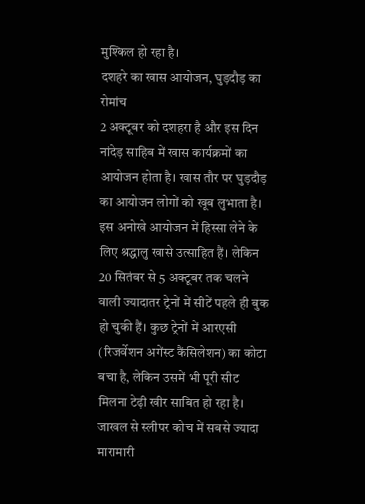मुश्किल हो रहा है।
दशहरे का खास आयोजन, घुड़दौड़ का रोमांच
2 अक्टूबर को दशहरा है और इस दिन नांदेड़ साहिब में खास कार्यक्रमों का आयोजन होता है। खास तौर पर घुड़दौड़ का आयोजन लोगों को खूब लुभाता है। इस अनोखे आयोजन में हिस्सा लेने के लिए श्रद्धालु खासे उत्साहित हैं। लेकिन 20 सितंबर से 5 अक्टूबर तक चलने वाली ज्यादातर ट्रेनों में सीटें पहले ही बुक हो चुकी हैं। कुछ ट्रेनों में आरएसी (रिजर्वेशन अगेंस्ट कैंसिलेशन) का कोटा बचा है, लेकिन उसमें भी पूरी सीट मिलना टेढ़ी खीर साबित हो रहा है।
जाखल से स्लीपर कोच में सबसे ज्यादा मारामारी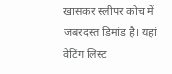खासकर स्लीपर कोच में जबरदस्त डिमांड है। यहां वेटिंग लिस्ट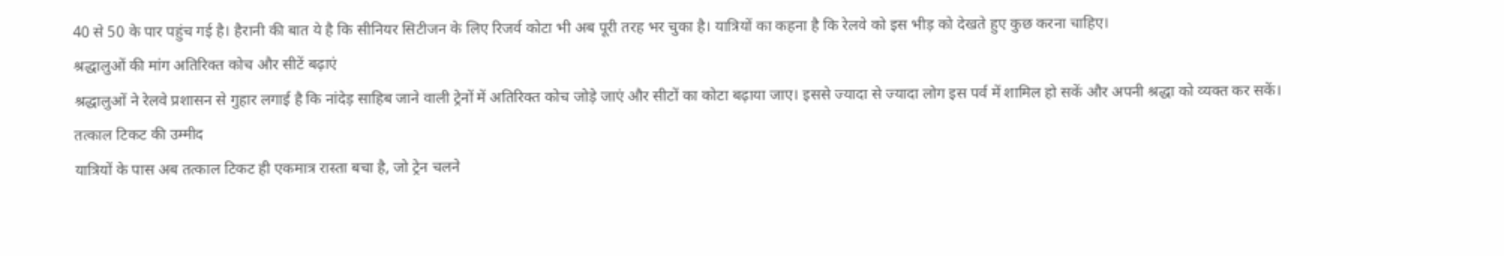40 से 50 के पार पहुंच गई है। हैरानी की बात ये है कि सीनियर सिटीजन के लिए रिजर्व कोटा भी अब पूरी तरह भर चुका है। यात्रियों का कहना है कि रेलवे को इस भीड़ को देखते हुए कुछ करना चाहिए।
श्रद्धालुओं की मांग अतिरिक्त कोच और सीटें बढ़ाएं
श्रद्धालुओं ने रेलवे प्रशासन से गुहार लगाई है कि नांदेड़ साहिब जाने वाली ट्रेनों में अतिरिक्त कोच जोड़े जाएं और सीटों का कोटा बढ़ाया जाए। इससे ज्यादा से ज्यादा लोग इस पर्व में शामिल हो सकें और अपनी श्रद्धा को व्यक्त कर सकें।
तत्काल टिकट की उम्मीद
यात्रियों के पास अब तत्काल टिकट ही एकमात्र रास्ता बचा है, जो ट्रेन चलने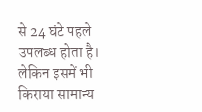से 24 घंटे पहले उपलब्ध होता है। लेकिन इसमें भी किराया सामान्य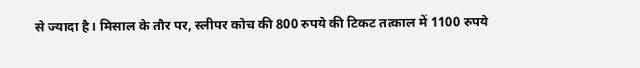से ज्यादा है। मिसाल के तौर पर, स्लीपर कोच की 800 रुपये की टिकट तत्काल में 1100 रुपये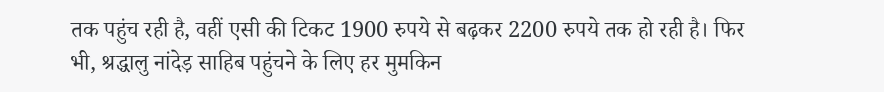तक पहुंच रही है, वहीं एसी की टिकट 1900 रुपये से बढ़कर 2200 रुपये तक हो रही है। फिर भी, श्रद्धालु नांदेड़ साहिब पहुंचने के लिए हर मुमकिन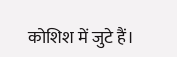कोशिश में जुटे हैं।